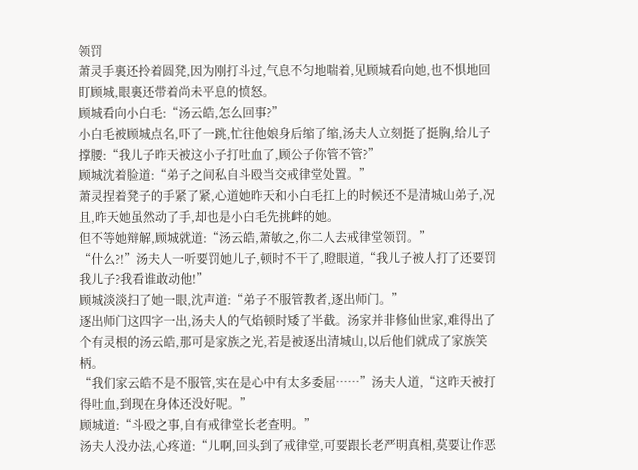领罚
萧灵手裏还拎着圆凳,因为刚打斗过,气息不匀地喘着,见顾城看向她,也不惧地回盯顾城,眼裏还带着尚未平息的愤怒。
顾城看向小白毛:“汤云皓,怎么回事?”
小白毛被顾城点名,吓了一跳,忙往他娘身后缩了缩,汤夫人立刻挺了挺胸,给儿子撑腰:“我儿子昨天被这小子打吐血了,顾公子你管不管?”
顾城沈着脸道:“弟子之间私自斗殴当交戒律堂处置。”
萧灵捏着凳子的手紧了紧,心道她昨天和小白毛扛上的时候还不是清城山弟子,况且,昨天她虽然动了手,却也是小白毛先挑衅的她。
但不等她辩解,顾城就道:“汤云皓,萧敏之,你二人去戒律堂领罚。”
“什么?!”汤夫人一听要罚她儿子,顿时不干了,瞪眼道,“我儿子被人打了还要罚我儿子?我看谁敢动他!”
顾城淡淡扫了她一眼,沈声道:“弟子不服管教者,逐出师门。”
逐出师门这四字一出,汤夫人的气焰顿时矮了半截。汤家并非修仙世家,难得出了个有灵根的汤云皓,那可是家族之光,若是被逐出清城山,以后他们就成了家族笑柄。
“我们家云皓不是不服管,实在是心中有太多委屈……”汤夫人道,“这昨天被打得吐血,到现在身体还没好呢。”
顾城道:“斗殴之事,自有戒律堂长老查明。”
汤夫人没办法,心疼道:“儿啊,回头到了戒律堂,可要跟长老严明真相,莫要让作恶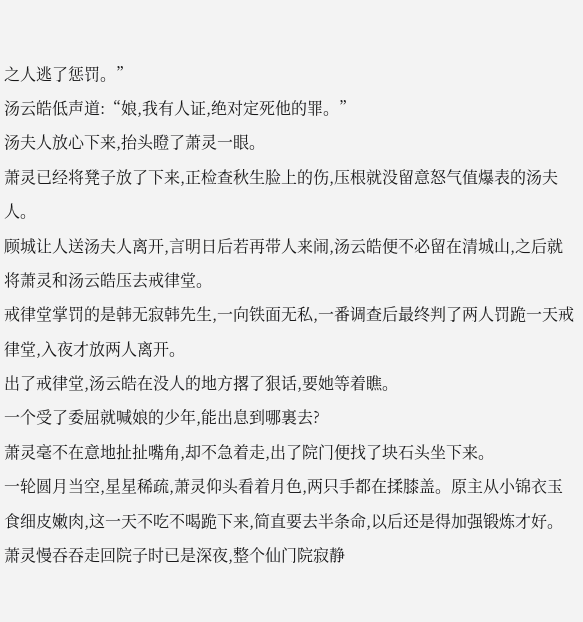之人逃了惩罚。”
汤云皓低声道:“娘,我有人证,绝对定死他的罪。”
汤夫人放心下来,抬头瞪了萧灵一眼。
萧灵已经将凳子放了下来,正检查秋生脸上的伤,压根就没留意怒气值爆表的汤夫人。
顾城让人送汤夫人离开,言明日后若再带人来闹,汤云皓便不必留在清城山,之后就将萧灵和汤云皓压去戒律堂。
戒律堂掌罚的是韩无寂韩先生,一向铁面无私,一番调查后最终判了两人罚跪一天戒律堂,入夜才放两人离开。
出了戒律堂,汤云皓在没人的地方撂了狠话,要她等着瞧。
一个受了委屈就喊娘的少年,能出息到哪裏去?
萧灵毫不在意地扯扯嘴角,却不急着走,出了院门便找了块石头坐下来。
一轮圆月当空,星星稀疏,萧灵仰头看着月色,两只手都在揉膝盖。原主从小锦衣玉食细皮嫩肉,这一天不吃不喝跪下来,简直要去半条命,以后还是得加强锻炼才好。
萧灵慢吞吞走回院子时已是深夜,整个仙门院寂静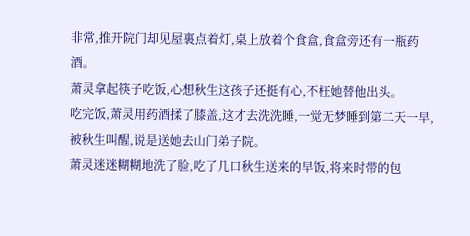非常,推开院门却见屋裏点着灯,桌上放着个食盒,食盒旁还有一瓶药酒。
萧灵拿起筷子吃饭,心想秋生这孩子还挺有心,不枉她替他出头。
吃完饭,萧灵用药酒揉了膝盖,这才去洗洗睡,一觉无梦睡到第二天一早,被秋生叫醒,说是送她去山门弟子院。
萧灵迷迷糊糊地洗了脸,吃了几口秋生送来的早饭,将来时带的包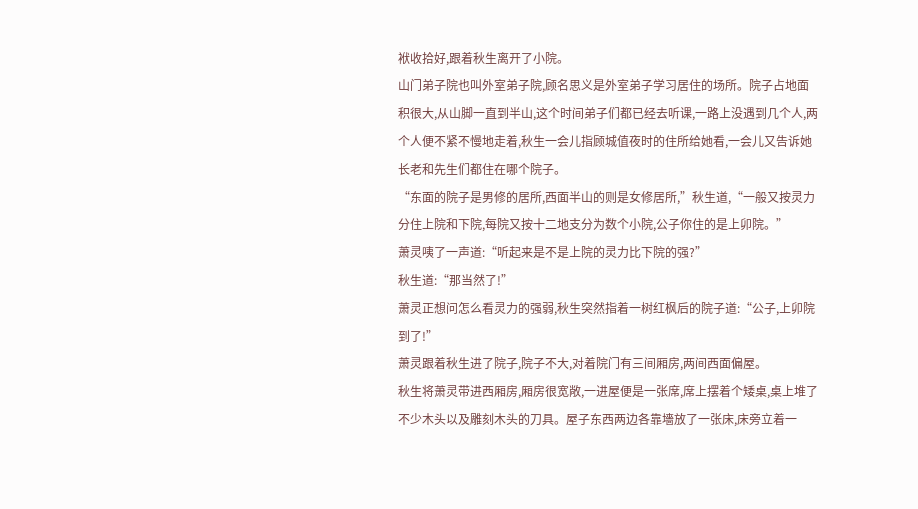袱收拾好,跟着秋生离开了小院。
山门弟子院也叫外室弟子院,顾名思义是外室弟子学习居住的场所。院子占地面积很大,从山脚一直到半山,这个时间弟子们都已经去听课,一路上没遇到几个人,两个人便不紧不慢地走着,秋生一会儿指顾城值夜时的住所给她看,一会儿又告诉她长老和先生们都住在哪个院子。
“东面的院子是男修的居所,西面半山的则是女修居所,”秋生道,“一般又按灵力分住上院和下院,每院又按十二地支分为数个小院,公子你住的是上卯院。”
萧灵咦了一声道:“听起来是不是上院的灵力比下院的强?”
秋生道:“那当然了!”
萧灵正想问怎么看灵力的强弱,秋生突然指着一树红枫后的院子道:“公子,上卯院到了!”
萧灵跟着秋生进了院子,院子不大,对着院门有三间厢房,两间西面偏屋。
秋生将萧灵带进西厢房,厢房很宽敞,一进屋便是一张席,席上摆着个矮桌,桌上堆了不少木头以及雕刻木头的刀具。屋子东西两边各靠墻放了一张床,床旁立着一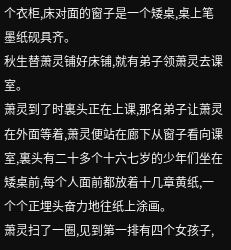个衣柜,床对面的窗子是一个矮桌,桌上笔墨纸砚具齐。
秋生替萧灵铺好床铺,就有弟子领萧灵去课室。
萧灵到了时裏头正在上课,那名弟子让萧灵在外面等着,萧灵便站在廊下从窗子看向课室,裏头有二十多个十六七岁的少年们坐在矮桌前,每个人面前都放着十几章黄纸,一个个正埋头奋力地往纸上涂画。
萧灵扫了一圈,见到第一排有四个女孩子,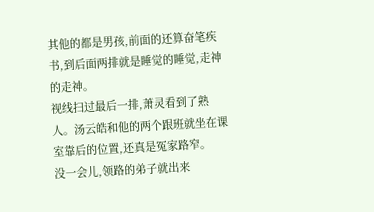其他的都是男孩,前面的还算奋笔疾书,到后面两排就是睡觉的睡觉,走神的走神。
视线扫过最后一排,萧灵看到了熟人。汤云皓和他的两个跟班就坐在课室靠后的位置,还真是冤家路窄。
没一会儿,领路的弟子就出来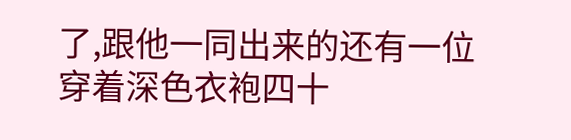了,跟他一同出来的还有一位穿着深色衣袍四十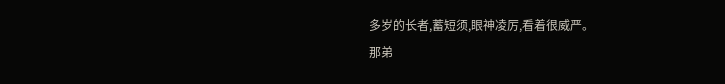多岁的长者,蓄短须,眼神凌厉,看着很威严。
那弟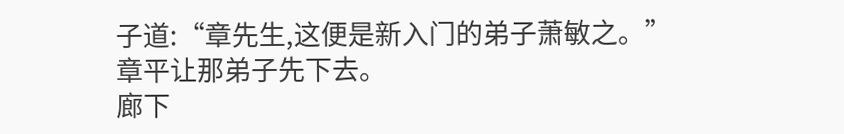子道:“章先生,这便是新入门的弟子萧敏之。”
章平让那弟子先下去。
廊下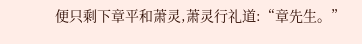便只剩下章平和萧灵,萧灵行礼道:“章先生。”